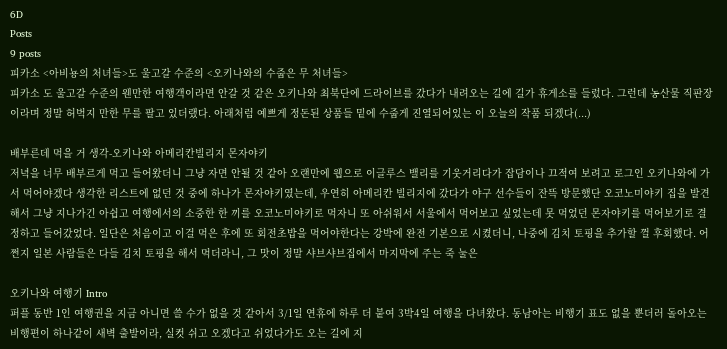6D
Posts
9 posts
피카소 <아비뇽의 처녀들>도 울고갈 수준의 <오키나와의 수줍은 무 처녀들>
피카소 도 울고갈 수준의 웬만한 여행객이라면 안갈 것 같은 오키나와 최북단에 드라이브를 갔다가 내려오는 길에 길가 휴게소를 들렀다. 그런데 농산물 직판장이라며 정말 허벅지 만한 무를 팔고 있더랬다. 아래처럼 예쁘게 정돈된 상품들 밑에 수줍게 진열되어있는 이 오늘의 작품 되겠다(...)

배부른데 먹을 거 생각-오키나와 아메리칸빌리지 몬자야키
저녁을 너무 배부르게 먹고 들어왔더니 그냥 자면 안될 것 같아 오랜만에 웹으로 이글루스 밸리를 기웃거리다가 잡담이나 끄적여 보려고 로그인 오키나와에 가서 먹어야겠다 생각한 리스트에 없던 것 중에 하나가 몬자야키였는데, 우연히 아메리칸 빌리지에 갔다가 야구 선수들이 잔뜩 방문했단 오코노미야키 집을 발견해서 그냥 지나가긴 아쉽고 여행에서의 소중한 한 끼를 오코노미야키로 먹자니 또 아쉬워서 서울에서 먹어보고 싶었는데 못 먹었던 몬자야키를 먹어보기로 결정하고 들어갔었다. 일단은 처음이고 이걸 먹은 후에 또 회전초밥을 먹어야한다는 강박에 완전 기본으로 시켰더니, 나중에 김치 토핑을 추가할 껄 후회했다. 어쩐지 일본 사람들은 다들 김치 토핑을 해서 먹더라니, 그 맛이 정말 샤브샤브집에서 마지막에 주는 죽 눌은

오키나와 여행기 Intro
퍼플 동반 1인 여행권을 지금 아니면 쓸 수가 없을 것 같아서 3/1일 연휴에 하루 더 붙여 3박4일 여행을 다녀왔다. 동남아는 비행기 표도 없을 뿐더러 돌아오는 비행편이 하나같이 새벽 출발이라, 실컷 쉬고 오겠다고 쉬었다가도 오는 길에 지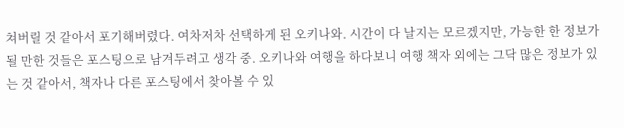쳐버릴 것 같아서 포기해버렸다. 여차저차 선택하게 된 오키나와. 시간이 다 날지는 모르겠지만, 가능한 한 정보가 될 만한 것들은 포스팅으로 남겨두려고 생각 중. 오키나와 여행을 하다보니 여행 책자 외에는 그닥 많은 정보가 있는 것 같아서, 책자나 다른 포스팅에서 찾아볼 수 있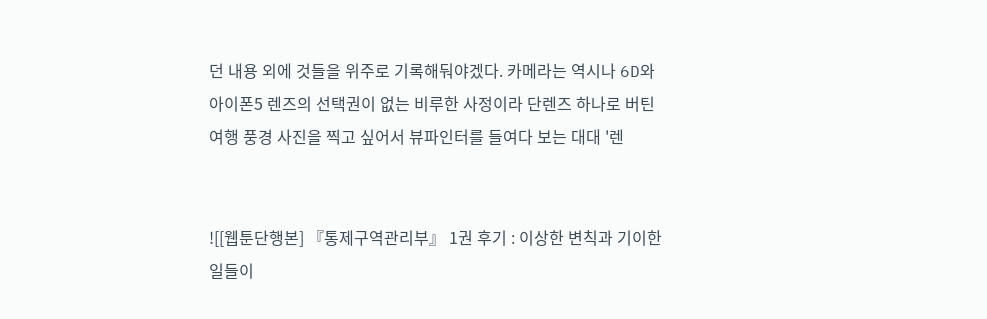던 내용 외에 것들을 위주로 기록해둬야겠다. 카메라는 역시나 6D와 아이폰5 렌즈의 선택권이 없는 비루한 사정이라 단렌즈 하나로 버틴 여행 풍경 사진을 찍고 싶어서 뷰파인터를 들여다 보는 대대 '렌


![[웹툰단행본] 『통제구역관리부』 1권 후기 : 이상한 변칙과 기이한 일들이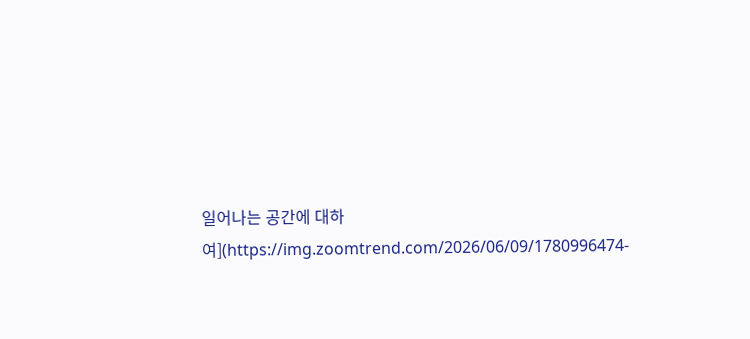일어나는 공간에 대하여](https://img.zoomtrend.com/2026/06/09/1780996474-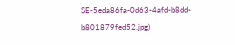SE-5eda86fa-0d63-4afd-b8dd-b801879fed52.jpg)